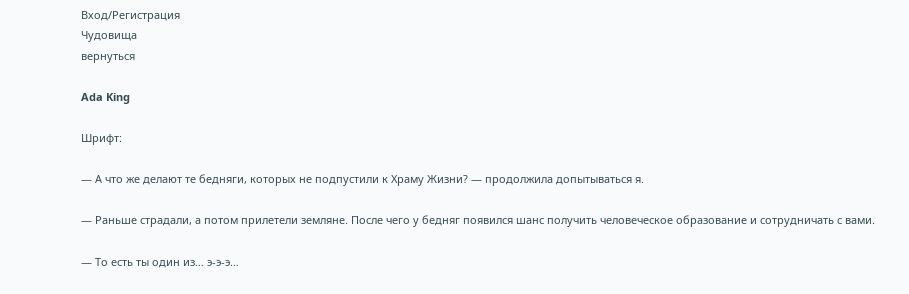Вход/Регистрация
Чудовища
вернуться

Ada King

Шрифт:

— А что же делают те бедняги, которых не подпустили к Храму Жизни? — продолжила допытываться я.

— Раньше страдали, а потом прилетели земляне. После чего у бедняг появился шанс получить человеческое образование и сотрудничать с вами.

— То есть ты один из… э-э-э…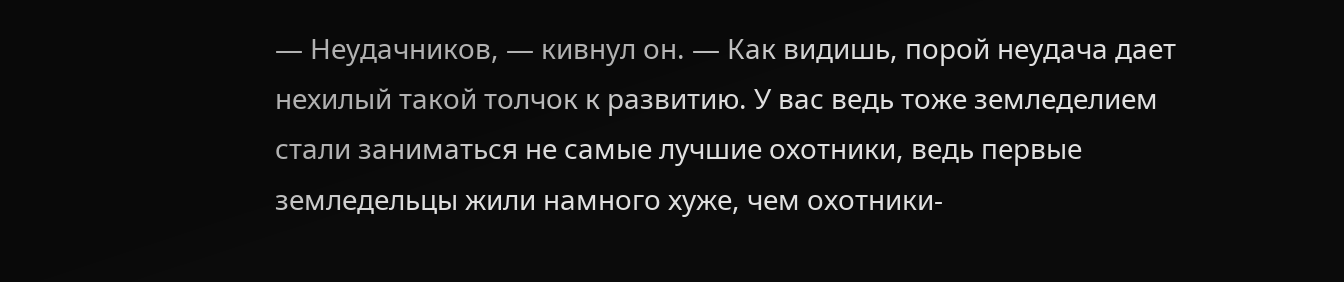— Неудачников, — кивнул он. — Как видишь, порой неудача дает нехилый такой толчок к развитию. У вас ведь тоже земледелием стали заниматься не самые лучшие охотники, ведь первые земледельцы жили намного хуже, чем охотники-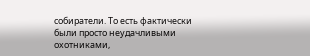собиратели. То есть фактически были просто неудачливыми охотниками,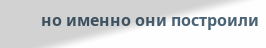но именно они построили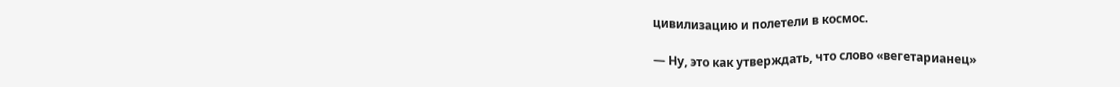цивилизацию и полетели в космос.

— Ну, это как утверждать, что слово «вегетарианец»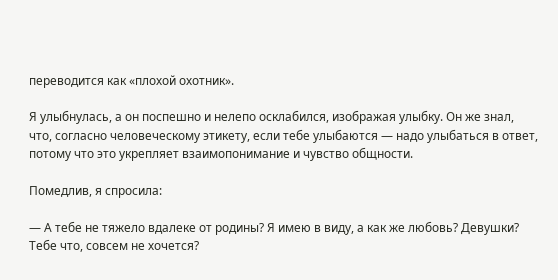переводится как «плохой охотник».

Я улыбнулась, а он поспешно и нелепо осклабился, изображая улыбку. Он же знал, что, согласно человеческому этикету, если тебе улыбаются — надо улыбаться в ответ, потому что это укрепляет взаимопонимание и чувство общности.

Помедлив, я спросила:

— А тебе не тяжело вдалеке от родины? Я имею в виду, а как же любовь? Девушки? Тебе что, совсем не хочется?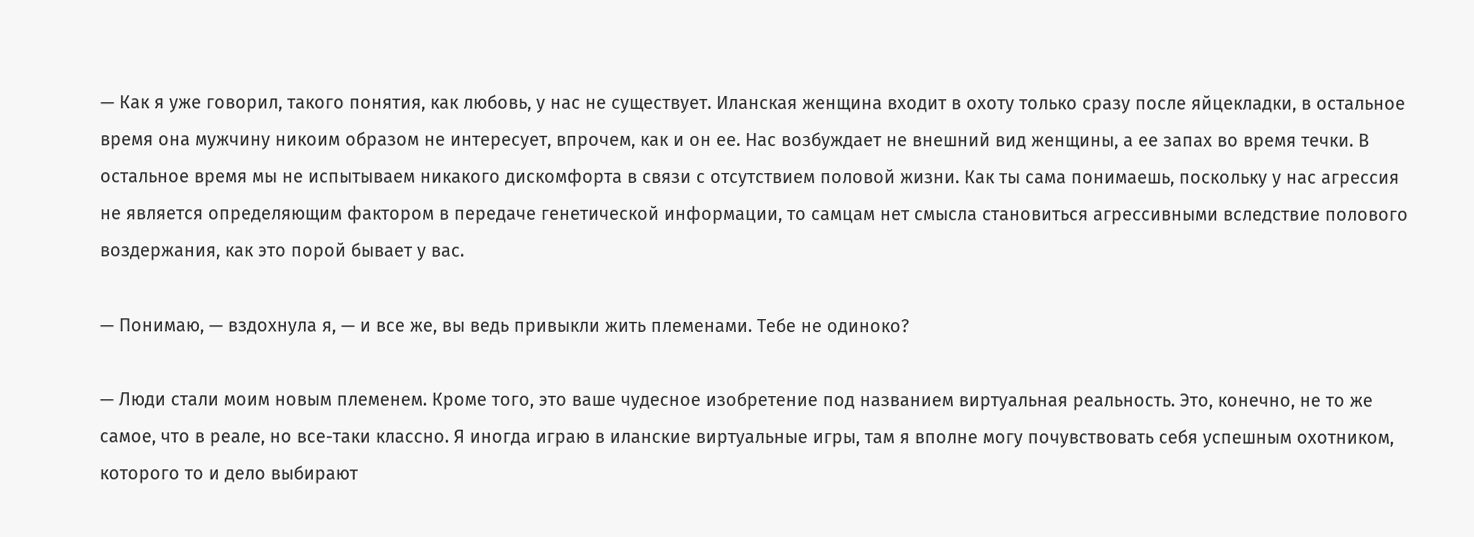— Как я уже говорил, такого понятия, как любовь, у нас не существует. Иланская женщина входит в охоту только сразу после яйцекладки, в остальное время она мужчину никоим образом не интересует, впрочем, как и он ее. Нас возбуждает не внешний вид женщины, а ее запах во время течки. В остальное время мы не испытываем никакого дискомфорта в связи с отсутствием половой жизни. Как ты сама понимаешь, поскольку у нас агрессия не является определяющим фактором в передаче генетической информации, то самцам нет смысла становиться агрессивными вследствие полового воздержания, как это порой бывает у вас.

— Понимаю, — вздохнула я, — и все же, вы ведь привыкли жить племенами. Тебе не одиноко?

— Люди стали моим новым племенем. Кроме того, это ваше чудесное изобретение под названием виртуальная реальность. Это, конечно, не то же самое, что в реале, но все-таки классно. Я иногда играю в иланские виртуальные игры, там я вполне могу почувствовать себя успешным охотником, которого то и дело выбирают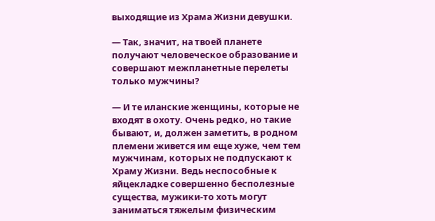выходящие из Храма Жизни девушки.

— Так, значит, на твоей планете получают человеческое образование и совершают межпланетные перелеты только мужчины?

— И те иланские женщины, которые не входят в охоту. Очень редко, но такие бывают, и, должен заметить, в родном племени живется им еще хуже, чем тем мужчинам, которых не подпускают к Храму Жизни. Ведь неспособные к яйцекладке совершенно бесполезные существа, мужики-то хоть могут заниматься тяжелым физическим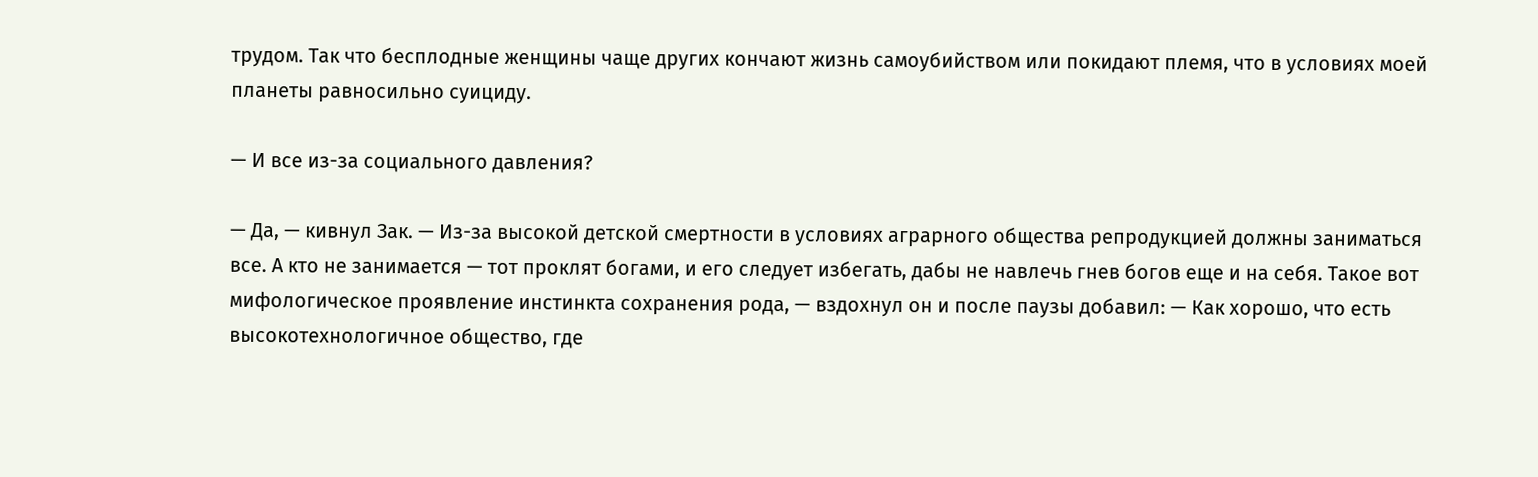трудом. Так что бесплодные женщины чаще других кончают жизнь самоубийством или покидают племя, что в условиях моей планеты равносильно суициду.

— И все из-за социального давления?

— Да, — кивнул Зак. — Из-за высокой детской смертности в условиях аграрного общества репродукцией должны заниматься все. А кто не занимается — тот проклят богами, и его следует избегать, дабы не навлечь гнев богов еще и на себя. Такое вот мифологическое проявление инстинкта сохранения рода, — вздохнул он и после паузы добавил: — Как хорошо, что есть высокотехнологичное общество, где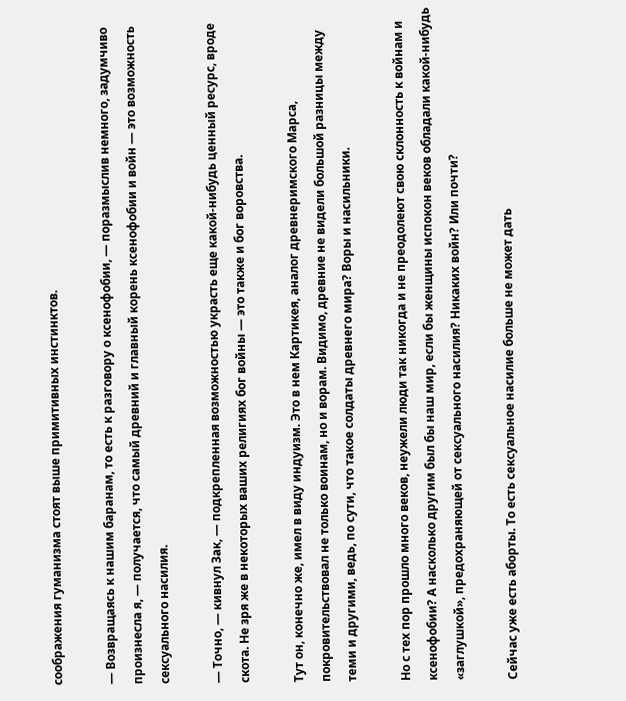соображения гуманизма стоят выше примитивных инстинктов.

— Возвращаясь к нашим баранам, то есть к разговору о ксенофобии, — поразмыслив немного, задумчиво произнесла я, — получается, что самый древний и главный корень ксенофобии и войн — это возможность сексуального насилия.

— Точно, — кивнул Зак, — подкрепленная возможностью украсть еще какой-нибудь ценный ресурс, вроде скота. Не зря же в некоторых ваших религиях бог войны — это также и бог воровства.

Тут он, конечно же, имел в виду индуизм. Это в нем Картикея, аналог древнеримского Марса, покровительствовал не только воинам, но и ворам. Видимо, древние не видели большой разницы между теми и другими, ведь, по сути, что такое солдаты древнего мира? Воры и насильники.

Но с тех пор прошло много веков, неужели люди так никогда и не преодолеют свою склонность к войнам и ксенофобии? А насколько другим был бы наш мир, если бы женщины испокон веков обладали какой-нибудь «заглушкой», предохраняющей от сексуального насилия? Никаких войн? Или почти?

Сейчас уже есть аборты. То есть сексуальное насилие больше не может дать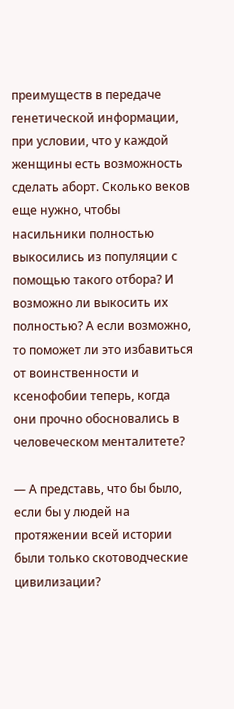преимуществ в передаче генетической информации, при условии, что у каждой женщины есть возможность сделать аборт. Сколько веков еще нужно, чтобы насильники полностью выкосились из популяции с помощью такого отбора? И возможно ли выкосить их полностью? А если возможно, то поможет ли это избавиться от воинственности и ксенофобии теперь, когда они прочно обосновались в человеческом менталитете?

— А представь, что бы было, если бы у людей на протяжении всей истории были только скотоводческие цивилизации?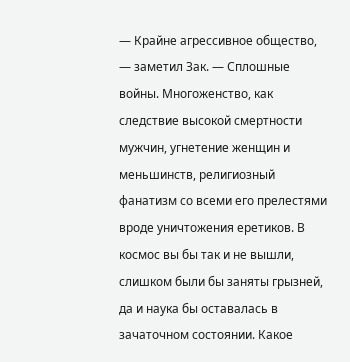— Крайне агрессивное общество, — заметил Зак. — Сплошные войны. Многоженство, как следствие высокой смертности мужчин, угнетение женщин и меньшинств, религиозный фанатизм со всеми его прелестями вроде уничтожения еретиков. В космос вы бы так и не вышли, слишком были бы заняты грызней, да и наука бы оставалась в зачаточном состоянии. Какое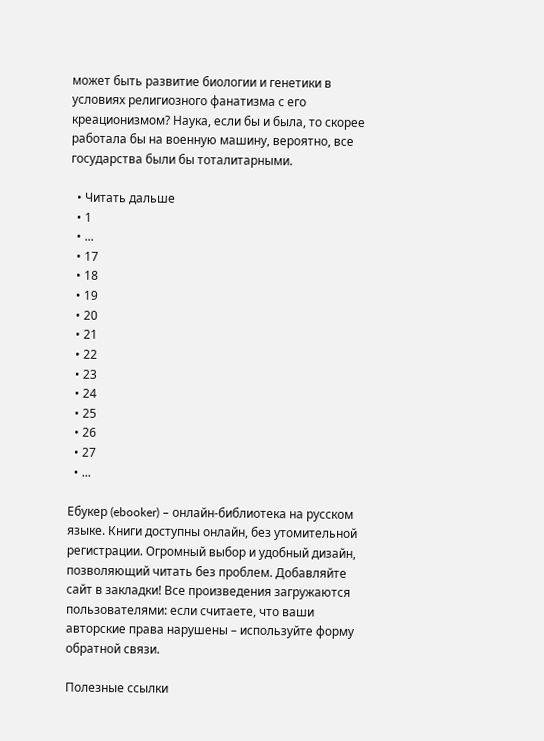может быть развитие биологии и генетики в условиях религиозного фанатизма с его креационизмом? Наука, если бы и была, то скорее работала бы на военную машину, вероятно, все государства были бы тоталитарными.

  • Читать дальше
  • 1
  • ...
  • 17
  • 18
  • 19
  • 20
  • 21
  • 22
  • 23
  • 24
  • 25
  • 26
  • 27
  • ...

Ебукер (ebooker) – онлайн-библиотека на русском языке. Книги доступны онлайн, без утомительной регистрации. Огромный выбор и удобный дизайн, позволяющий читать без проблем. Добавляйте сайт в закладки! Все произведения загружаются пользователями: если считаете, что ваши авторские права нарушены – используйте форму обратной связи.

Полезные ссылки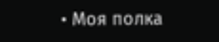• Моя полка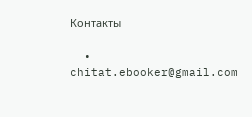Контакты

  • chitat.ebooker@gmail.com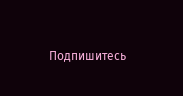Подпишитесь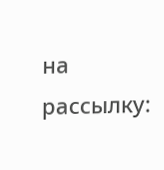на рассылку: